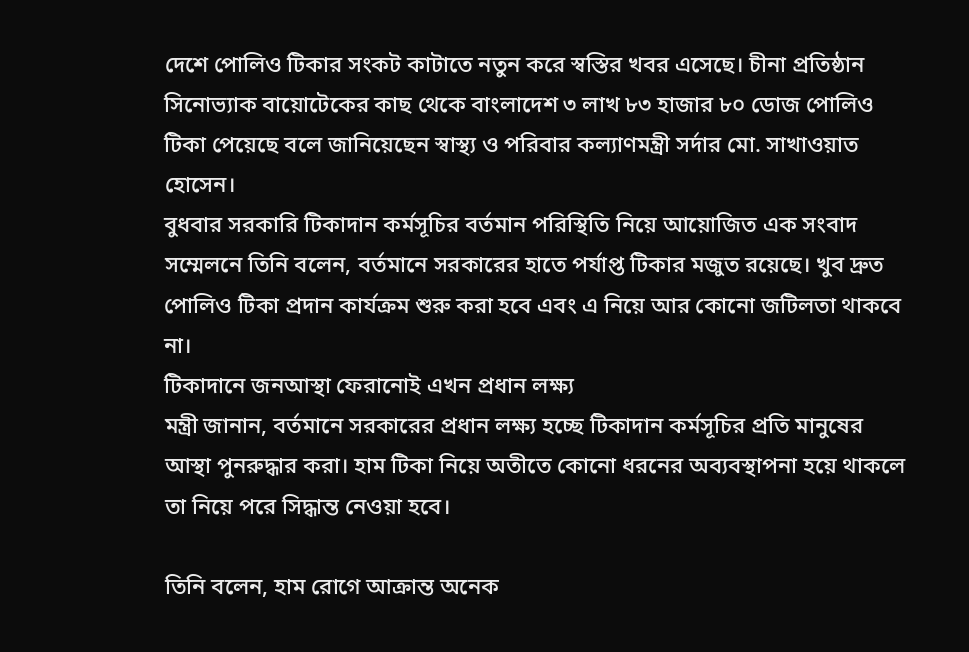দেশে পোলিও টিকার সংকট কাটাতে নতুন করে স্বস্তির খবর এসেছে। চীনা প্রতিষ্ঠান সিনোভ্যাক বায়োটেকের কাছ থেকে বাংলাদেশ ৩ লাখ ৮৩ হাজার ৮০ ডোজ পোলিও টিকা পেয়েছে বলে জানিয়েছেন স্বাস্থ্য ও পরিবার কল্যাণমন্ত্রী সর্দার মো. সাখাওয়াত হোসেন।
বুধবার সরকারি টিকাদান কর্মসূচির বর্তমান পরিস্থিতি নিয়ে আয়োজিত এক সংবাদ সম্মেলনে তিনি বলেন, বর্তমানে সরকারের হাতে পর্যাপ্ত টিকার মজুত রয়েছে। খুব দ্রুত পোলিও টিকা প্রদান কার্যক্রম শুরু করা হবে এবং এ নিয়ে আর কোনো জটিলতা থাকবে না।
টিকাদানে জনআস্থা ফেরানোই এখন প্রধান লক্ষ্য
মন্ত্রী জানান, বর্তমানে সরকারের প্রধান লক্ষ্য হচ্ছে টিকাদান কর্মসূচির প্রতি মানুষের আস্থা পুনরুদ্ধার করা। হাম টিকা নিয়ে অতীতে কোনো ধরনের অব্যবস্থাপনা হয়ে থাকলে তা নিয়ে পরে সিদ্ধান্ত নেওয়া হবে।

তিনি বলেন, হাম রোগে আক্রান্ত অনেক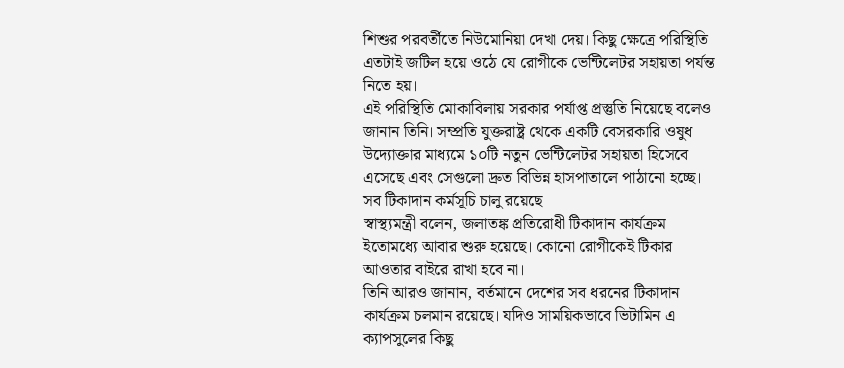শিশুর পরবর্তীতে নিউমোনিয়া দেখা দেয়। কিছু ক্ষেত্রে পরিস্থিতি এতটাই জটিল হয়ে ওঠে যে রোগীকে ভেন্টিলেটর সহায়তা পর্যন্ত নিতে হয়।
এই পরিস্থিতি মোকাবিলায় সরকার পর্যাপ্ত প্রস্তুতি নিয়েছে বলেও জানান তিনি। সম্প্রতি যুক্তরাষ্ট্র থেকে একটি বেসরকারি ওষুধ উদ্যোক্তার মাধ্যমে ১০টি নতুন ভেন্টিলেটর সহায়তা হিসেবে এসেছে এবং সেগুলো দ্রুত বিভিন্ন হাসপাতালে পাঠানো হচ্ছে।
সব টিকাদান কর্মসূচি চালু রয়েছে
স্বাস্থ্যমন্ত্রী বলেন, জলাতঙ্ক প্রতিরোধী টিকাদান কার্যক্রম ইতোমধ্যে আবার শুরু হয়েছে। কোনো রোগীকেই টিকার আওতার বাইরে রাখা হবে না।
তিনি আরও জানান, বর্তমানে দেশের সব ধরনের টিকাদান কার্যক্রম চলমান রয়েছে। যদিও সাময়িকভাবে ভিটামিন এ ক্যাপসুলের কিছু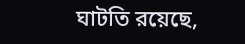ঘাটতি রয়েছে,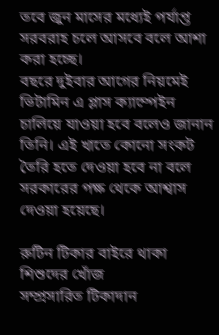তবে জুন মাসের মধ্যেই পর্যাপ্ত সরবরাহ চলে আসবে বলে আশা করা হচ্ছে।
বছরে দুইবার আগের নিয়মেই ভিটামিন এ প্লাস ক্যাম্পেইন চালিয়ে যাওয়া হবে বলেও জানান তিনি। এই খাতে কোনো সংকট তৈরি হতে দেওয়া হবে না বলে সরকারের পক্ষ থেকে আশ্বাস দেওয়া হয়েছে।

রুটিন টিকার বাইরে থাকা শিশুদের খোঁজ
সম্প্রসারিত টিকাদান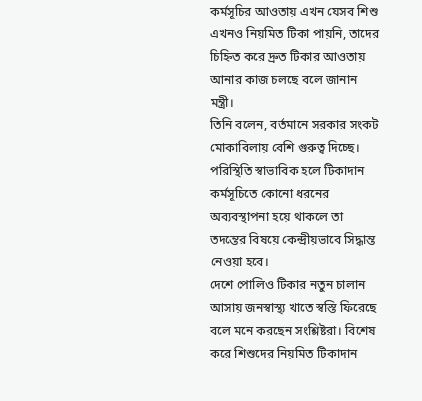কর্মসূচির আওতায় এখন যেসব শিশু এখনও নিয়মিত টিকা পায়নি, তাদের চিহ্নিত করে দ্রুত টিকার আওতায় আনার কাজ চলছে বলে জানান মন্ত্রী।
তিনি বলেন, বর্তমানে সরকার সংকট মোকাবিলায় বেশি গুরুত্ব দিচ্ছে। পরিস্থিতি স্বাভাবিক হলে টিকাদান কর্মসূচিতে কোনো ধরনের অব্যবস্থাপনা হয়ে থাকলে তা তদন্তের বিষয়ে কেন্দ্রীয়ভাবে সিদ্ধান্ত নেওয়া হবে।
দেশে পোলিও টিকার নতুন চালান আসায় জনস্বাস্থ্য খাতে স্বস্তি ফিরেছে বলে মনে করছেন সংশ্লিষ্টরা। বিশেষ করে শিশুদের নিয়মিত টিকাদান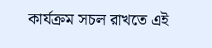কার্যক্রম সচল রাখতে এই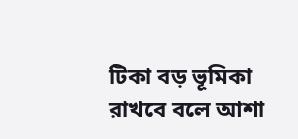টিকা বড় ভূমিকা রাখবে বলে আশা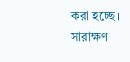করা হচ্ছে।
সারাক্ষণ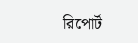রিপোর্ট